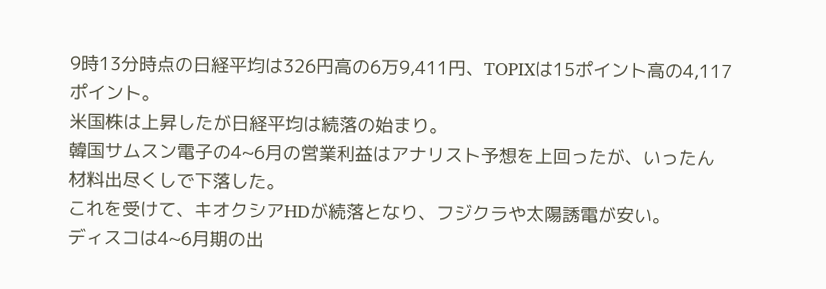9時13分時点の日経平均は326円高の6万9,411円、TOPIXは15ポイント高の4,117ポイント。
米国株は上昇したが日経平均は続落の始まり。
韓国サムスン電子の4~6月の営業利益はアナリスト予想を上回ったが、いったん材料出尽くしで下落した。
これを受けて、キオクシアHDが続落となり、フジクラや太陽誘電が安い。
ディスコは4~6月期の出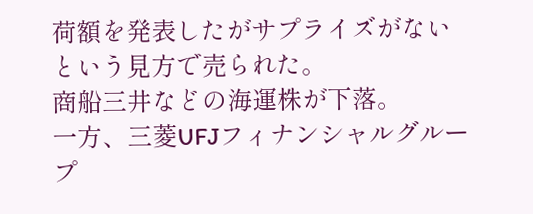荷額を発表したがサプライズがないという見方で売られた。
商船三井などの海運株が下落。
一方、三菱UFJフィナンシャルグループ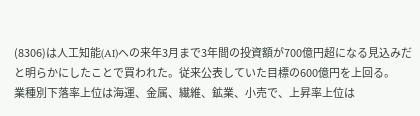(8306)は人工知能(AI)への来年3月まで3年間の投資額が700億円超になる見込みだと明らかにしたことで買われた。従来公表していた目標の600億円を上回る。
業種別下落率上位は海運、金属、繊維、鉱業、小売で、上昇率上位は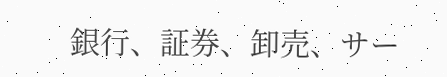銀行、証券、卸売、サー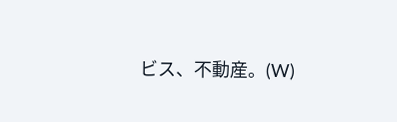ビス、不動産。(W)